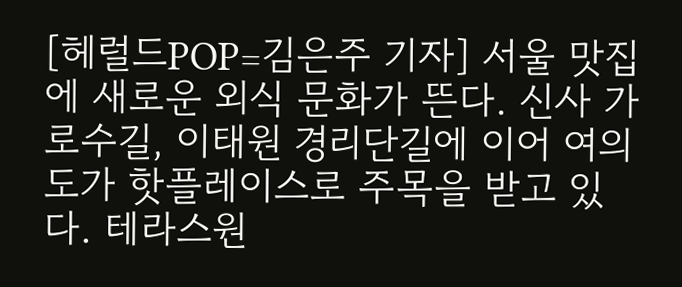[헤럴드POP=김은주 기자] 서울 맛집에 새로운 외식 문화가 뜬다. 신사 가로수길, 이태원 경리단길에 이어 여의도가 핫플레이스로 주목을 받고 있다. 테라스원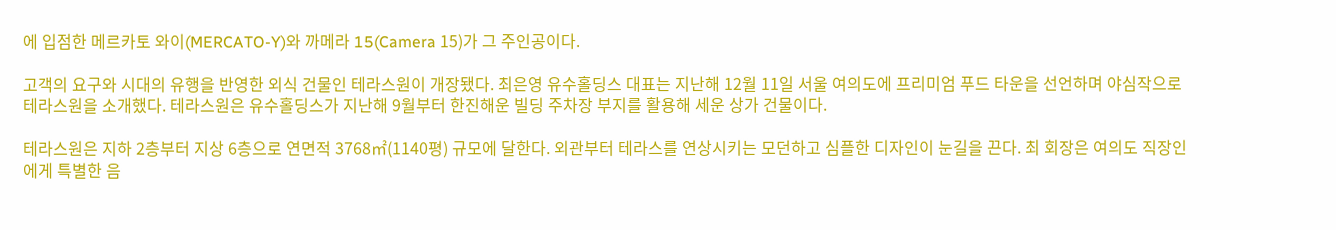에 입점한 메르카토 와이(MERCATO-Y)와 까메라 15(Camera 15)가 그 주인공이다.

고객의 요구와 시대의 유행을 반영한 외식 건물인 테라스원이 개장됐다. 최은영 유수홀딩스 대표는 지난해 12월 11일 서울 여의도에 프리미엄 푸드 타운을 선언하며 야심작으로 테라스원을 소개했다. 테라스원은 유수홀딩스가 지난해 9월부터 한진해운 빌딩 주차장 부지를 활용해 세운 상가 건물이다.

테라스원은 지하 2층부터 지상 6층으로 연면적 3768㎡(1140평) 규모에 달한다. 외관부터 테라스를 연상시키는 모던하고 심플한 디자인이 눈길을 끈다. 최 회장은 여의도 직장인에게 특별한 음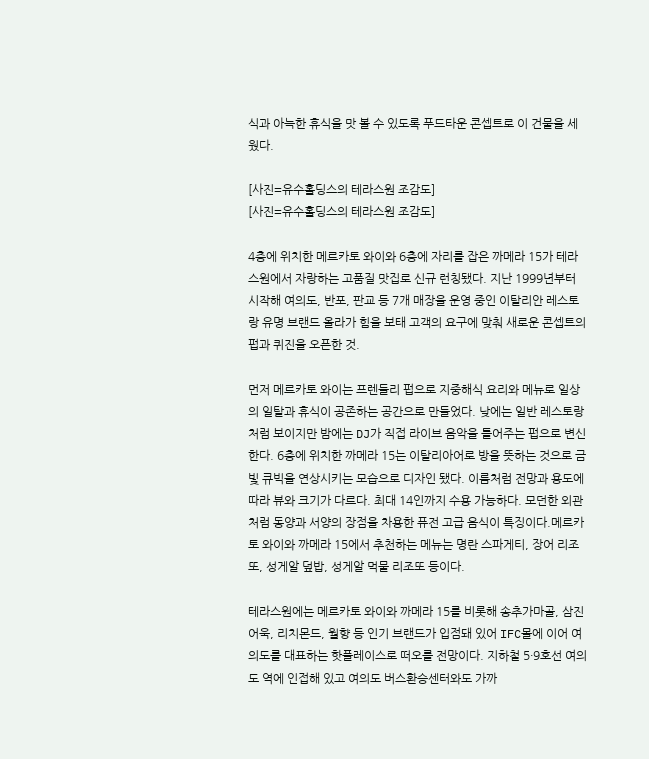식과 아늑한 휴식을 맛 볼 수 있도록 푸드타운 콘셉트로 이 건물을 세웠다.

[사진=유수홀딩스의 테라스원 조감도]
[사진=유수홀딩스의 테라스원 조감도]

4층에 위치한 메르카토 와이와 6층에 자리를 잡은 까메라 15가 테라스원에서 자랑하는 고품질 맛집로 신규 런칭됐다. 지난 1999년부터 시작해 여의도, 반포, 판교 등 7개 매장을 운영 중인 이탈리안 레스토랑 유명 브랜드 올라가 힘을 보태 고객의 요구에 맞춰 새로운 콘셉트의 펍과 퀴진을 오픈한 것.

먼저 메르카토 와이는 프렌들리 펍으로 지중해식 요리와 메뉴로 일상의 일탈과 휴식이 공존하는 공간으로 만들었다. 낮에는 일반 레스토랑처럼 보이지만 밤에는 DJ가 직접 라이브 음악을 틀어주는 펍으로 변신한다. 6층에 위치한 까메라 15는 이탈리아어로 방을 뜻하는 것으로 금빛 큐빅을 연상시키는 모습으로 디자인 됐다. 이름처럼 전망과 용도에 따라 뷰와 크기가 다르다. 최대 14인까지 수용 가능하다. 모던한 외관처럼 동양과 서양의 장점을 차용한 퓨전 고급 음식이 특징이다.메르카토 와이와 까메라 15에서 추천하는 메뉴는 명란 스파게티, 장어 리조또, 성게알 덮밥, 성게알 먹물 리조또 등이다.

테라스원에는 메르카토 와이와 까메라 15를 비롯해 송추가마골, 삼진어욱, 리치몬드, 월향 등 인기 브랜드가 입점돼 있어 IFC몰에 이어 여의도를 대표하는 핫플레이스로 떠오를 전망이다. 지하철 5·9호선 여의도 역에 인접해 있고 여의도 버스환승센터와도 가까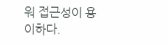워 접근성이 용이하다.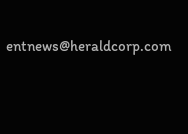entnews@heraldcorp.com